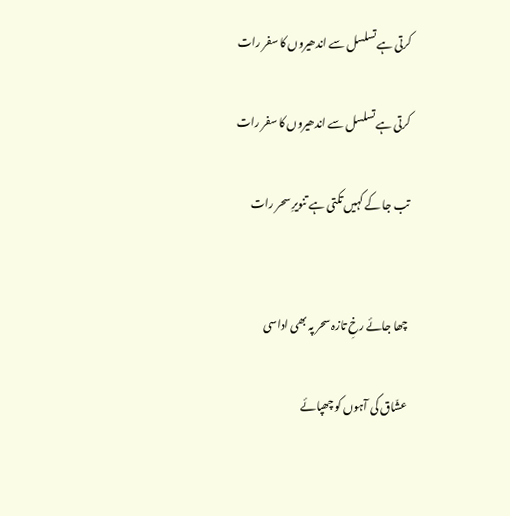کرتی ہے تسلسل سے اندھیروں کا سفر رات

کرتی ہے تسلسل سے اندھیروں کا سفر رات

تب جا کے کہیں تکتی ہے تنویرِ سحر رات


چھا جائے رخِ تازہ سحر پہ بھی اداسی

عشّاق کی آہوں کو چھپائے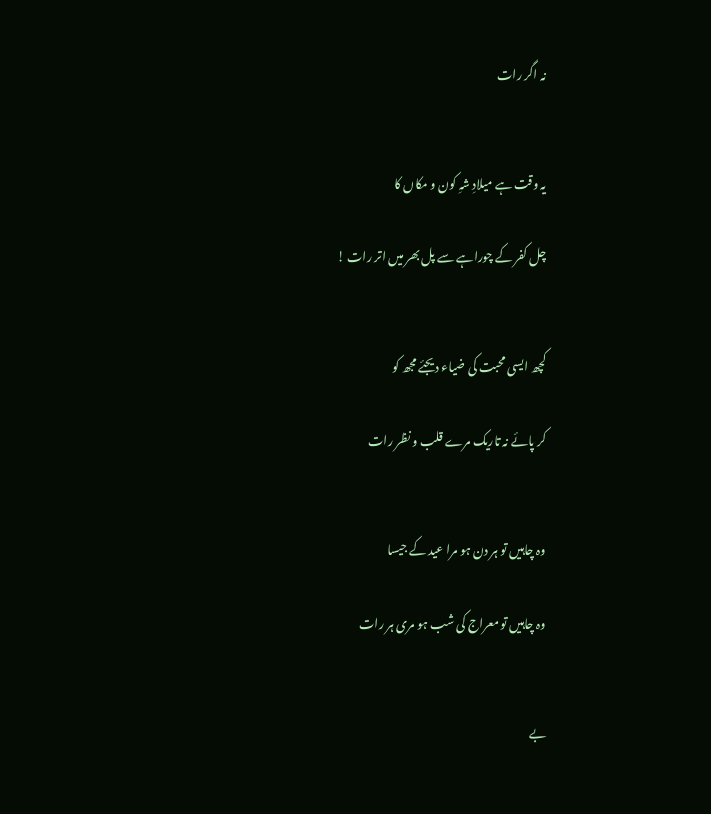نہ اگر رات


یہ وقت ہے میلادِ شہِ کون و مکاں کا

چل کفر کے چوراہے سے پل بھر میں اتر رات !


کچھ ایسی محبت کی ضیاء دیجئے مجھ کو

کر پائے نہ تاریک مرے قلب و نظر رات


وہ چاہیں تو ہر دن ہو مرا عید کے جیسا

وہ چاہیں تو معراج کی شب ہو مری ہر رات


بے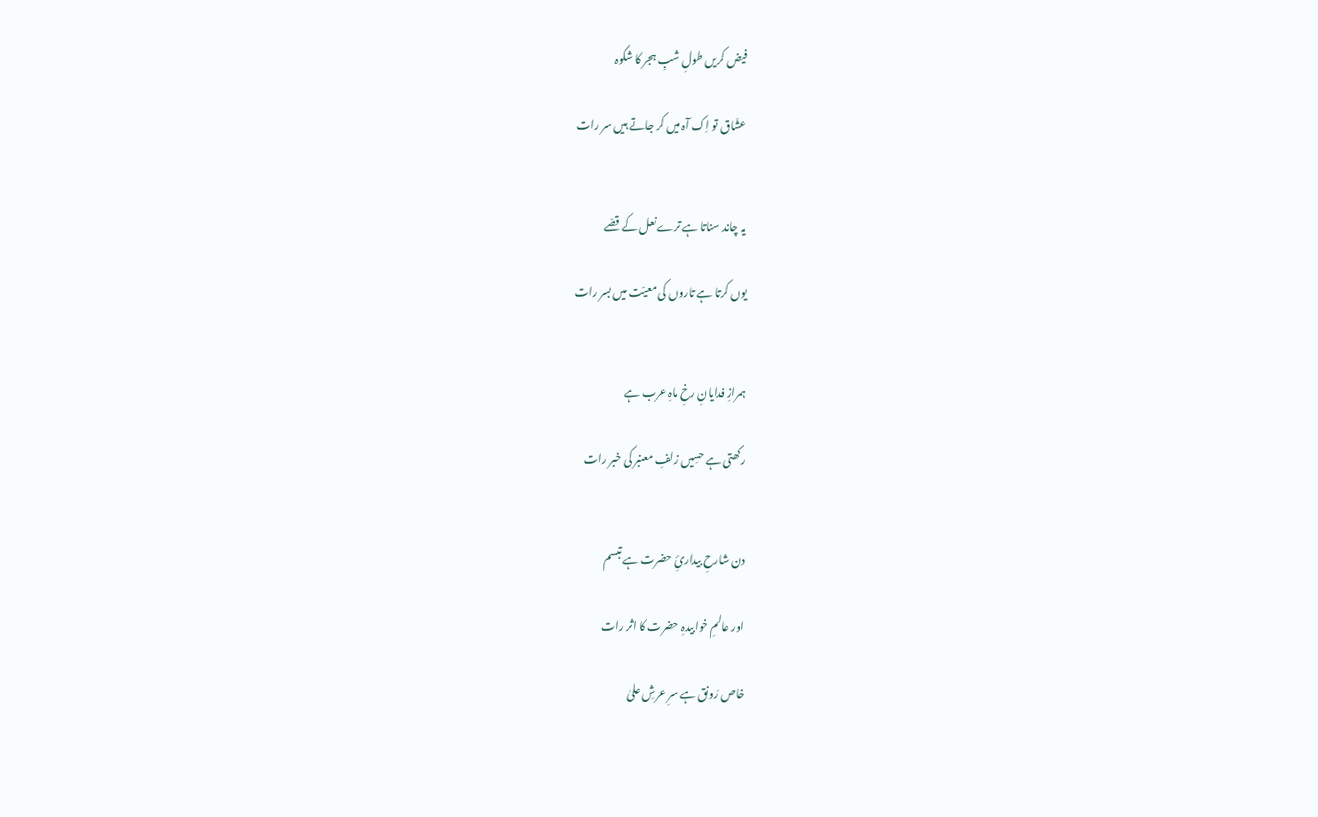فیض کریں طولِ شبِ ہجر کا شکوہ

عشّاق تو اِک آہ میں کر جاتے ہیں سر رات


یہ چاند سناتا ہے ترے نعل کے قصّے

یوں کرتا ہے تاروں کی معیّت میں بسر رات


ہمرازِ فدایانِ رخِ ماہِ عرب ہے

رکھتی ہے حسِیں زلفِ معنبر کی خبر رات


دن شارحِ بیدارئِ حضرت ہے تبسم

اور عالمِ خوابیدہِ حضرت کا اثر رات

خاص رَونق ہے سرِ عرشِ علیٰ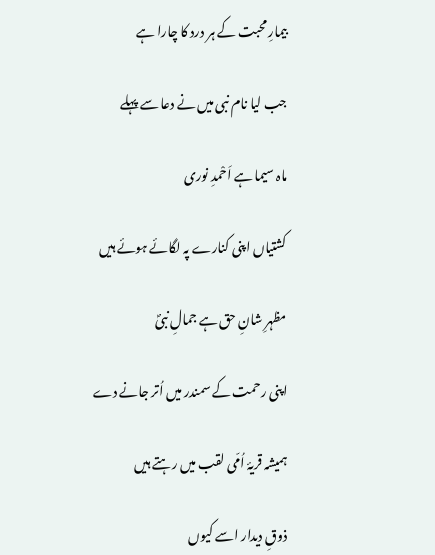بیمارِ محبت کے ہر درد کا چارا ہے

جب لیا نام نبی میں نے دعا سے پہلے

ماہ سیما ہے اَحْمدِ نوری

کشتیاں اپنی کنارے پہ لگائے ہوئے ہیں

مظہرِ شانِ حق ہے جمالِ نبیؐ

اپنی رحمت کے سمندر میں اُتر جانے دے

ہمیشہ قریۂ اُمّی لقب میں رہتے ہیں

ذوقِ دیدار اسے کیوں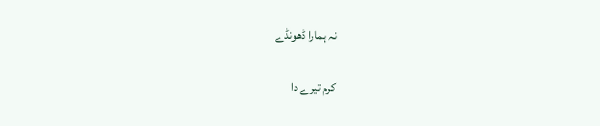نہ ہمارا ڈھونڈے

کرم تیرے دا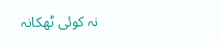نہ کوئی ٹھکانہ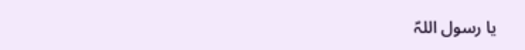یا رسول اللہؐ